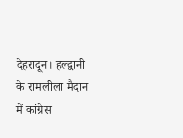देहरादून। हल्द्वानी के रामलीला मैदान में कांग्रेस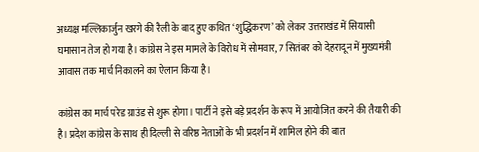अध्यक्ष मल्लिकार्जुन खरगे की रैली के बाद हुए कथित ‘शुद्धिकरण’ को लेकर उत्तराखंड में सियासी घमासान तेज हो गया है। कांग्रेस ने इस मामले के विरोध में सोमवार, 7 सितंबर को देहरादून में मुख्यमंत्री आवास तक मार्च निकालने का ऐलान किया है।

कांग्रेस का मार्च परेड ग्राउंड से शुरू होगा। पार्टी ने इसे बड़े प्रदर्शन के रूप में आयोजित करने की तैयारी की है। प्रदेश कांग्रेस के साथ ही दिल्ली से वरिष्ठ नेताओं के भी प्रदर्शन में शामिल होने की बात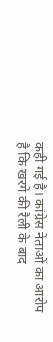कही गई है। कांग्रेस नेताओं का आरोप है कि खरगे की रैली के बाद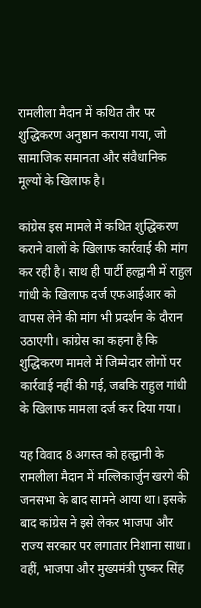रामलीला मैदान में कथित तौर पर शुद्धिकरण अनुष्ठान कराया गया, जो सामाजिक समानता और संवैधानिक मूल्यों के खिलाफ है।

कांग्रेस इस मामले में कथित शुद्धिकरण कराने वालों के खिलाफ कार्रवाई की मांग कर रही है। साथ ही पार्टी हल्द्वानी में राहुल गांधी के खिलाफ दर्ज एफआईआर को वापस लेने की मांग भी प्रदर्शन के दौरान उठाएगी। कांग्रेस का कहना है कि शुद्धिकरण मामले में जिम्मेदार लोगों पर कार्रवाई नहीं की गई, जबकि राहुल गांधी के खिलाफ मामला दर्ज कर दिया गया।

यह विवाद 8 अगस्त को हल्द्वानी के रामलीला मैदान में मल्लिकार्जुन खरगे की जनसभा के बाद सामने आया था। इसके बाद कांग्रेस ने इसे लेकर भाजपा और राज्य सरकार पर लगातार निशाना साधा। वहीं, भाजपा और मुख्यमंत्री पुष्कर सिंह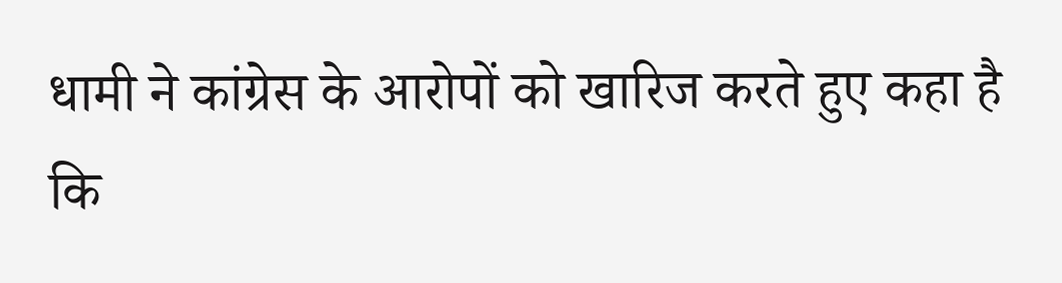धामी ने कांग्रेस के आरोपों को खारिज करते हुए कहा है कि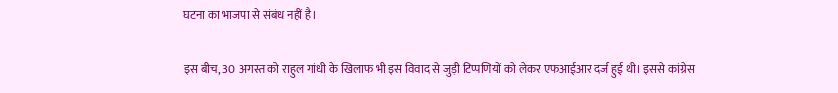घटना का भाजपा से संबंध नहीं है।

इस बीच, 30 अगस्त को राहुल गांधी के खिलाफ भी इस विवाद से जुड़ी टिप्पणियों को लेकर एफआईआर दर्ज हुई थी। इससे कांग्रेस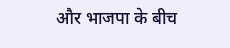और भाजपा के बीच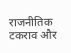राजनीतिक टकराव और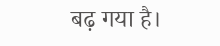बढ़ गया है।